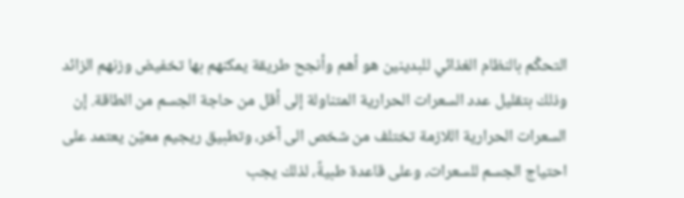التحكّم بالنظام الغذائي للبدينين هو أهم وأنجح طريقة يمكنهم بها تخفيض وزنهم الزائد وذلك بتقليل عدد السعرات الحرارية المتناولة إلى أقل من حاجة الجسم من الطاقة. إن السعرات الحرارية اللازمة تختلف من شخص الى آخر، وتطبيق ريجيم معيّن يعتمد على احتياج الجسم للسعرات، وعلى قاعدة طبيةً، لذلك يجب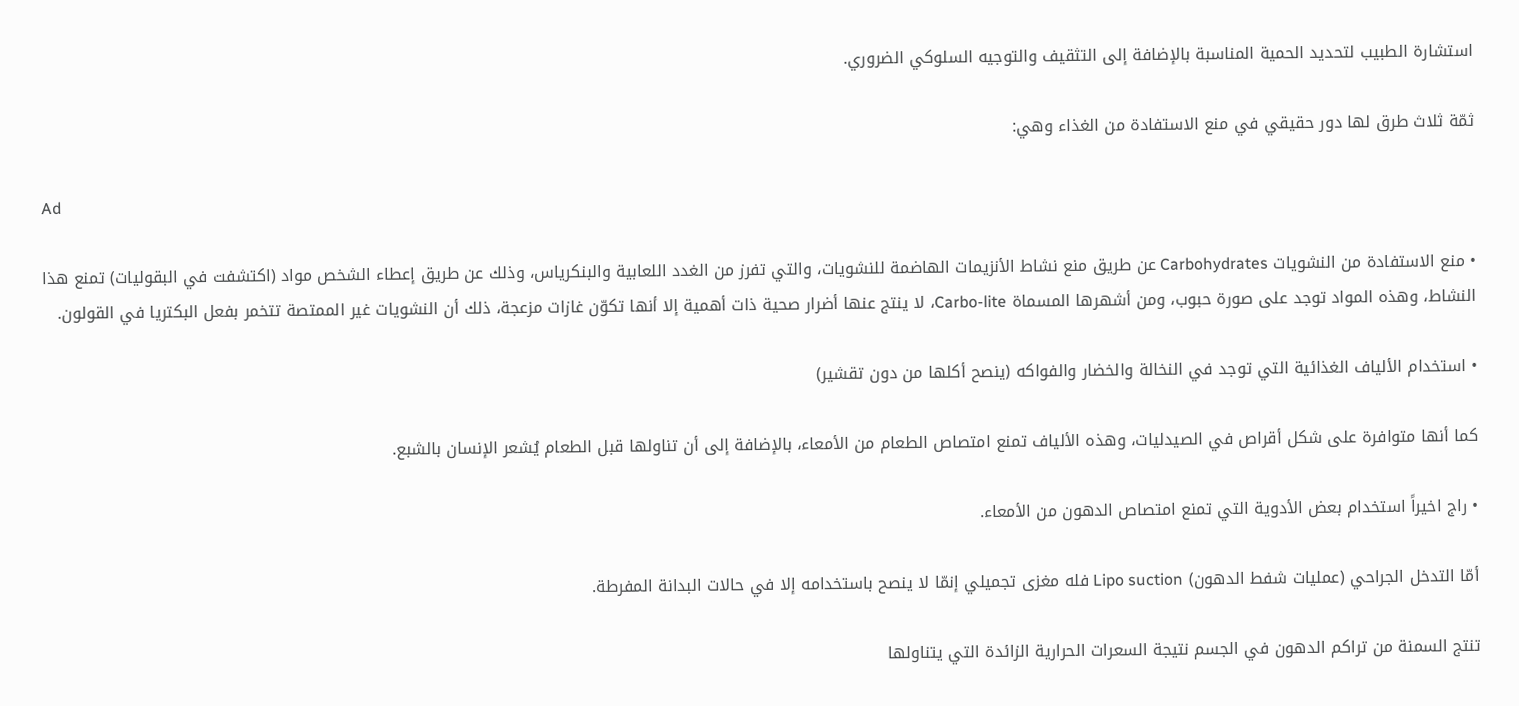استشارة الطبيب لتحديد الحمية المناسبة بالإضافة إلى التثقيف والتوجيه السلوكي الضروري.

ثمّة ثلاث طرق لها دور حقيقي في منع الاستفادة من الغذاء وهي:

Ad

• منع الاستفادة من النشويات Carbohydrates عن طريق منع نشاط الأنزيمات الهاضمة للنشويات، والتي تفرز من الغدد اللعابية والبنكرياس، وذلك عن طريق إعطاء الشخص مواد (اكتشفت في البقوليات) تمنع هذا النشاط، وهذه المواد توجد على صورة حبوب، ومن أشهرها المسماة Carbo-lite، لا ينتج عنها أضرار صحية ذات أهمية إلا أنها تكوّن غازات مزعجة، ذلك أن النشويات غير الممتصة تتخمر بفعل البكتريا في القولون.

• استخدام الألياف الغذائية التي توجد في النخالة والخضار والفواكه (ينصح أكلها من دون تقشير)

كما أنها متوافرة على شكل أقراص في الصيدليات، وهذه الألياف تمنع امتصاص الطعام من الأمعاء، بالإضافة إلى أن تناولها قبل الطعام يُشعر الإنسان بالشبع.

• راج اخيراً استخدام بعض الأدوية التي تمنع امتصاص الدهون من الأمعاء.

أمّا التدخل الجراحي (عمليات شفط الدهون) Lipo suction فله مغزى تجميلي إنمّا لا ينصح باستخدامه إلا في حالات البدانة المفرطة.

تنتج السمنة من تراكم الدهون في الجسم نتيجة السعرات الحرارية الزائدة التي يتناولها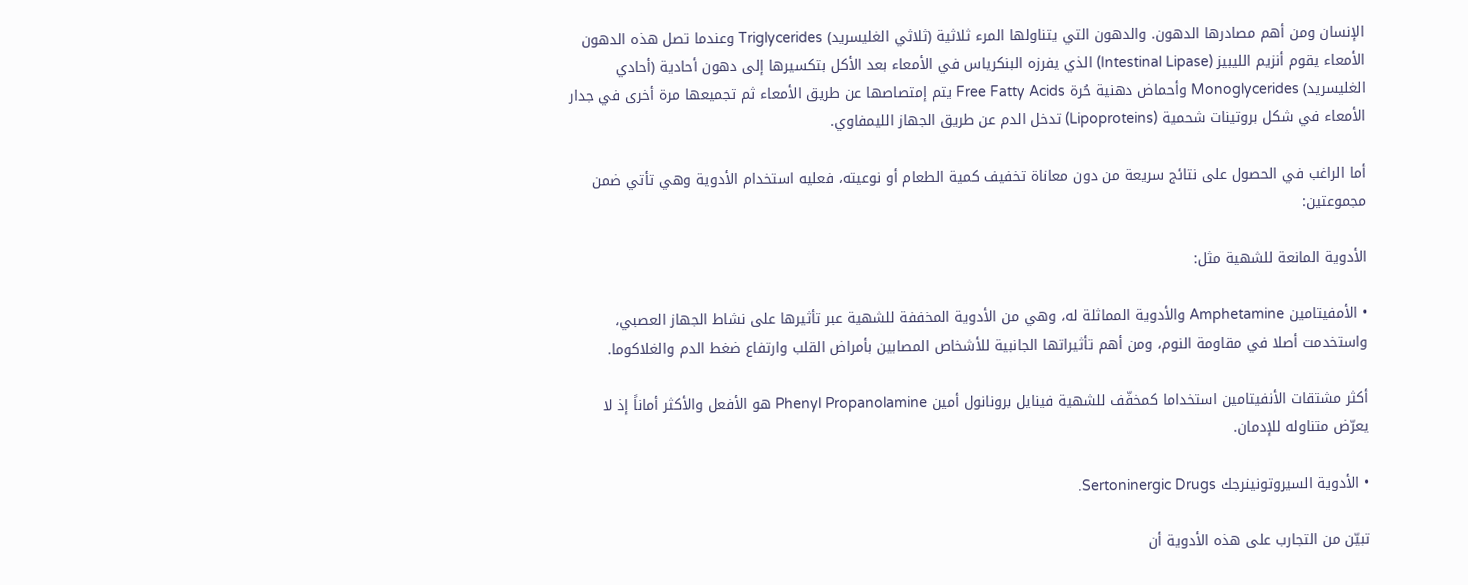الإنسان ومن أهم مصادرها الدهون. والدهون التي يتناولها المرء ثلاثية (ثلاثي الغليسريد) Triglycerides وعندما تصل هذه الدهون الأمعاء يقوم أنزيم الليبيز (Intestinal Lipase) الذي يفرزه البنكرياس في الأمعاء بعد الأكل بتكسيرها إلى دهون أحادية (أحادي الغليسريد) Monoglycerides وأحماض دهنية حُرة Free Fatty Acids يتم إمتصاصها عن طريق الأمعاء ثم تجميعها مرة أخرى في جدار الأمعاء في شكل بروتينات شحمية (Lipoproteins) تدخل الدم عن طريق الجهاز الليمفاوي.

أما الراغب في الحصول على نتائج سريعة من دون معاناة تخفيف كمية الطعام أو نوعيته، فعليه استخدام الأدوية وهي تأتي ضمن مجموعتين:

الأدوية المانعة للشهية مثل:

• الأمفيتامين Amphetamine والأدوية المماثلة له، وهي من الأدوية المخففة للشهية عبر تأثيرها على نشاط الجهاز العصبي، واستخدمت أصلا في مقاومة النوم، ومن أهم تأثيراتها الجانبية للأشخاص المصابين بأمراض القلب وارتفاع ضغط الدم والغلاكوما.

أكثر مشتقات الأنفيتامين استخداما كمخفّف للشهية فينايل برونانول أمين Phenyl Propanolamine هو الأفعل والأكثر أماناً إذ لا يعرّض متناوله للإدمان.

• الأدوية السيروتونينرجك Sertoninergic Drugs.

تبيّن من التجارب على هذه الأدوية أن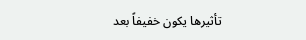تأثيرها يكون خفيفاً بعد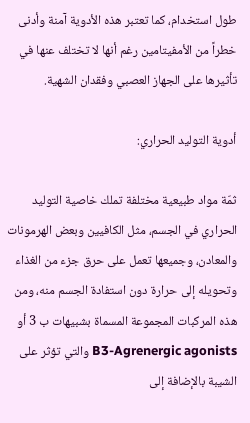طول استخدام، كما تعتبر هذه الأدوية آمنة وأدنى خطراً من الأمفيتامين رغم أنها لا تختلف عنها في تأثيرها على الجهاز العصبي وفقدان الشهية.

أدوية التوليد الحراري:

ثمّة مواد طبيعية مختلفة تملك خاصية التوليد الحراري في الجسم، مثل الكافيين وبعض الهرمونات والمعادن، وجميعها تعمل على حرق جزء من الغذاء وتحويله إلى حرارة دون استفادة الجسم منه، ومن هذه المركبات المجموعة المسماة بشبيهات ب 3 أو B3-Agrenergic agonists والتي تؤثر على الشيبة بالإضافة إلى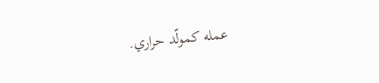عمله كمولّد حراري.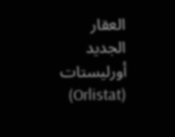العقار الجديد أورليستات (Orlistat)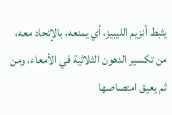يثبط أنزيم الليبيز، أي يمنعه، بالإتحاد معه، من تكسير الدهون الثلاثية في الأمعاء، ومن ثم يعيق امتصاصها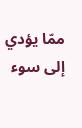ممّا يؤدي إلى سوء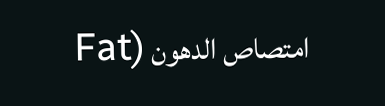امتصاص الدهون (Fat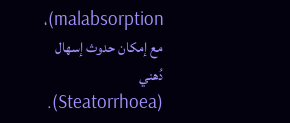malabsorption)، مع إمكان حدوث إسهال دُهني (Steatorrhoea).